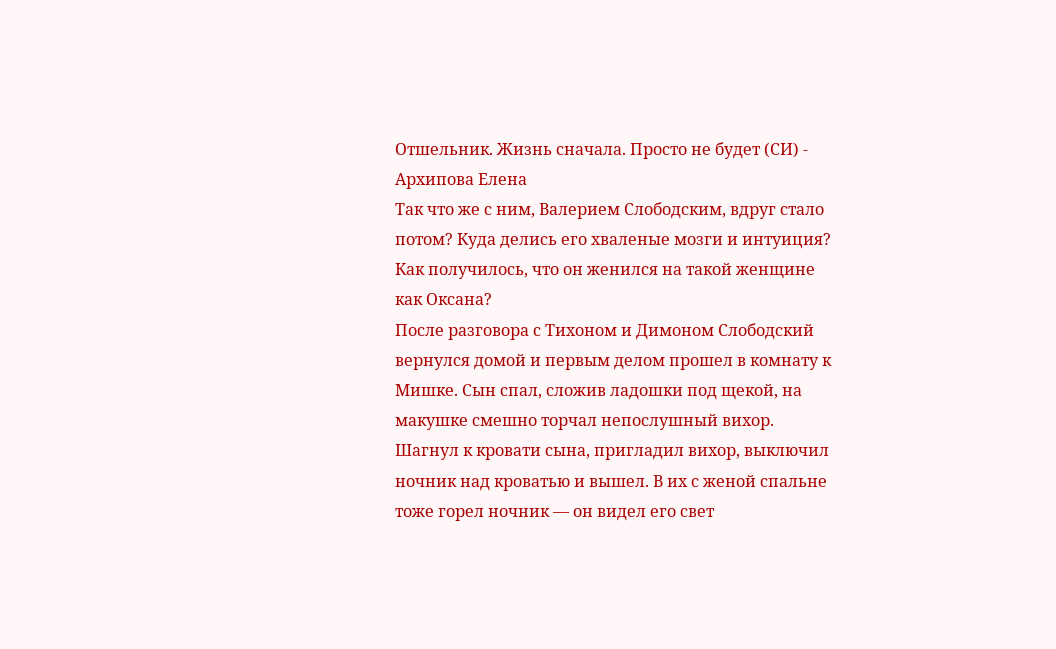Отшельник. Жизнь сначала. Просто не будет (СИ) - Архипова Елена
Так что же с ним, Валерием Слободским, вдруг стало потом? Куда делись его хваленые мозги и интуиция? Как получилось, что он женился на такой женщине как Оксана?
После разговора с Тихоном и Димоном Слободский вернулся домой и первым делом прошел в комнату к Мишке. Сын спал, сложив ладошки под щекой, на макушке смешно торчал непослушный вихор.
Шагнул к кровати сына, пригладил вихор, выключил ночник над кроватью и вышел. В их с женой спальне тоже горел ночник — он видел его свет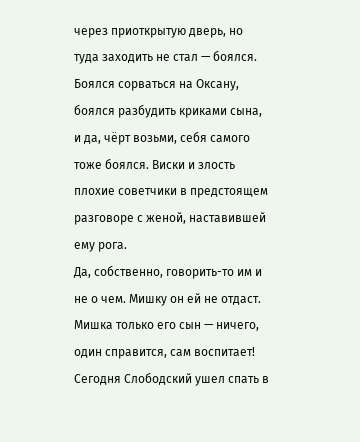через приоткрытую дверь, но туда заходить не стал — боялся.
Боялся сорваться на Оксану, боялся разбудить криками сына, и да, чёрт возьми, себя самого тоже боялся. Виски и злость плохие советчики в предстоящем разговоре с женой, наставившей ему рога.
Да, собственно, говорить-то им и не о чем. Мишку он ей не отдаст.
Мишка только его сын — ничего, один справится, сам воспитает!
Сегодня Слободский ушел спать в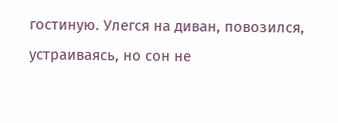гостиную. Улегся на диван, повозился, устраиваясь, но сон не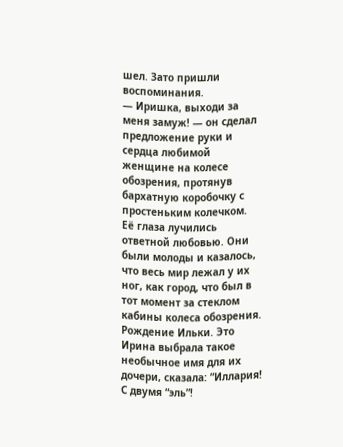шел. Зато пришли воспоминания.
— Иришка, выходи за меня замуж! — он сделал предложение руки и сердца любимой женщине на колесе обозрения, протянув бархатную коробочку с простеньким колечком.
Её глаза лучились ответной любовью. Они были молоды и казалось, что весь мир лежал у их ног, как город, что был в тот момент за стеклом кабины колеса обозрения.
Рождение Ильки. Это Ирина выбрала такое необычное имя для их дочери, сказала: ”Иллария! С двумя “эль”!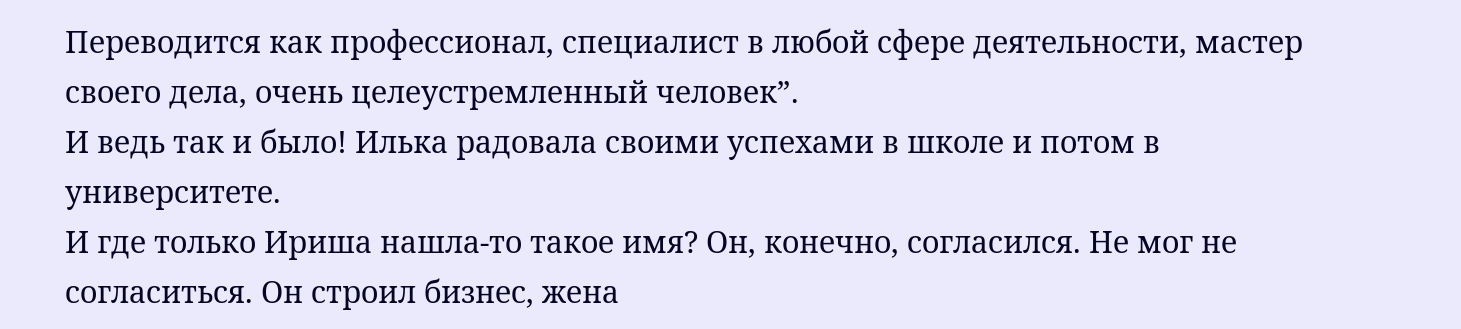Переводится как профессионал, специалист в любой сфере деятельности, мастер своего дела, очень целеустремленный человек”.
И ведь так и было! Илька радовала своими успехами в школе и потом в университете.
И где только Ириша нашла-то такое имя? Он, конечно, согласился. Не мог не согласиться. Он строил бизнес, жена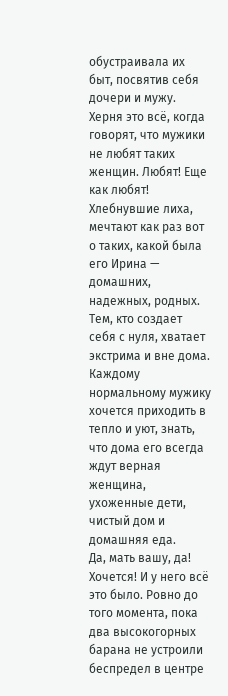обустраивала их быт, посвятив себя дочери и мужу.
Херня это всё, когда говорят, что мужики не любят таких женщин. Любят! Еще как любят! Хлебнувшие лиха, мечтают как раз вот о таких, какой была его Ирина — домашних, надежных, родных. Тем, кто создает себя с нуля, хватает экстрима и вне дома. Каждому нормальному мужику хочется приходить в тепло и уют, знать, что дома его всегда ждут верная женщина, ухоженные дети, чистый дом и домашняя еда.
Да, мать вашу, да! Хочется! И у него всё это было. Ровно до того момента, пока два высокогорных барана не устроили беспредел в центре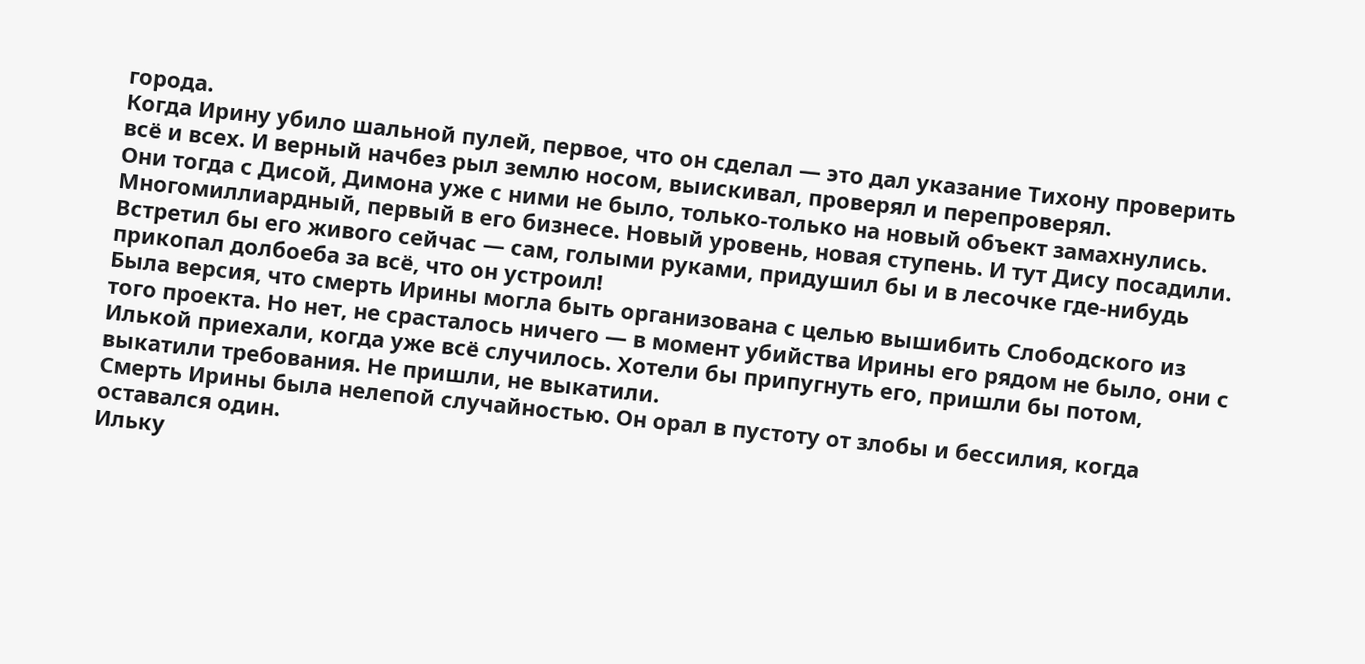города.
Когда Ирину убило шальной пулей, первое, что он сделал — это дал указание Тихону проверить всё и всех. И верный начбез рыл землю носом, выискивал, проверял и перепроверял.
Они тогда с Дисой, Димона уже с ними не было, только-только на новый объект замахнулись. Многомиллиардный, первый в его бизнесе. Новый уровень, новая ступень. И тут Дису посадили. Встретил бы его живого сейчас — сам, голыми руками, придушил бы и в лесочке где-нибудь прикопал долбоеба за всё, что он устроил!
Была версия, что смерть Ирины могла быть организована с целью вышибить Слободского из того проекта. Но нет, не срасталось ничего — в момент убийства Ирины его рядом не было, они с Илькой приехали, когда уже всё случилось. Хотели бы припугнуть его, пришли бы потом, выкатили требования. Не пришли, не выкатили.
Смерть Ирины была нелепой случайностью. Он орал в пустоту от злобы и бессилия, когда оставался один.
Ильку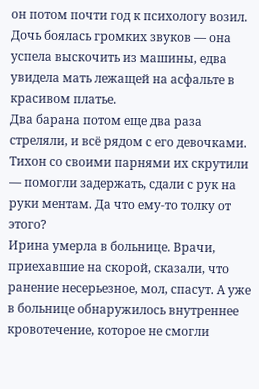он потом почти год к психологу возил. Дочь боялась громких звуков — она успела выскочить из машины, едва увидела мать лежащей на асфальте в красивом платье.
Два барана потом еще два раза стреляли, и всё рядом с его девочками. Тихон со своими парнями их скрутили — помогли задержать, сдали с рук на руки ментам. Да что ему-то толку от этого?
Ирина умерла в больнице. Врачи, приехавшие на скорой, сказали, что ранение несерьезное, мол, спасут. А уже в больнице обнаружилось внутреннее кровотечение, которое не смогли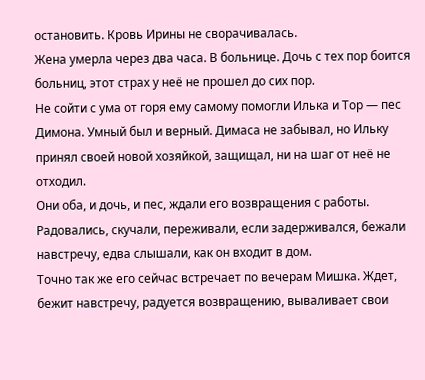остановить. Кровь Ирины не сворачивалась.
Жена умерла через два часа. В больнице. Дочь с тех пор боится больниц, этот страх у неё не прошел до сих пор.
Не сойти с ума от горя ему самому помогли Илька и Тор — пес Димона. Умный был и верный. Димаса не забывал, но Ильку принял своей новой хозяйкой, защищал, ни на шаг от неё не отходил.
Они оба, и дочь, и пес, ждали его возвращения с работы. Радовались, скучали, переживали, если задерживался, бежали навстречу, едва слышали, как он входит в дом.
Точно так же его сейчас встречает по вечерам Мишка. Ждет, бежит навстречу, радуется возвращению, вываливает свои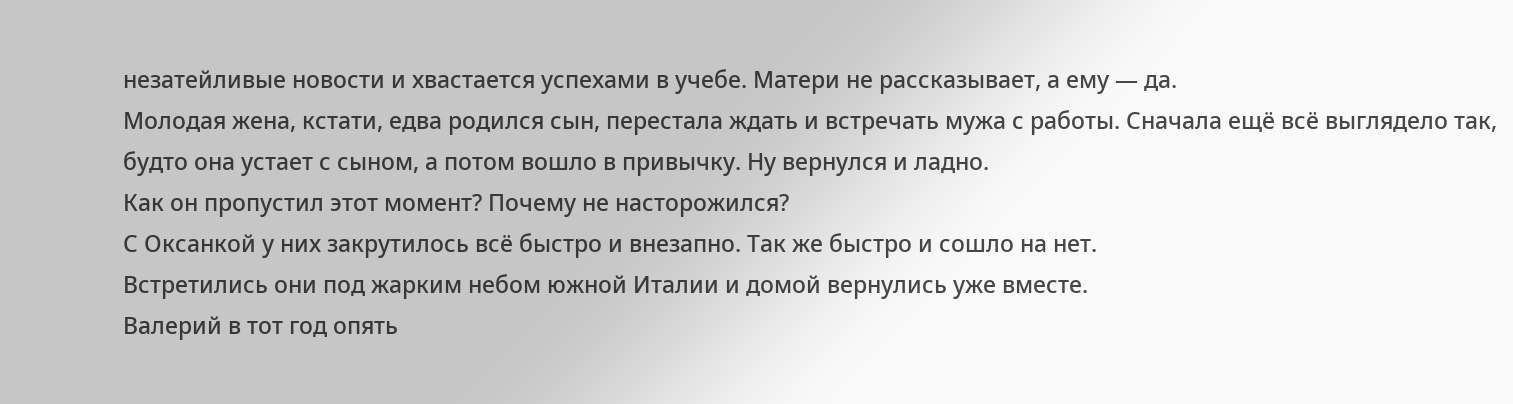незатейливые новости и хвастается успехами в учебе. Матери не рассказывает, а ему — да.
Молодая жена, кстати, едва родился сын, перестала ждать и встречать мужа с работы. Сначала ещё всё выглядело так, будто она устает с сыном, а потом вошло в привычку. Ну вернулся и ладно.
Как он пропустил этот момент? Почему не насторожился?
С Оксанкой у них закрутилось всё быстро и внезапно. Так же быстро и сошло на нет.
Встретились они под жарким небом южной Италии и домой вернулись уже вместе.
Валерий в тот год опять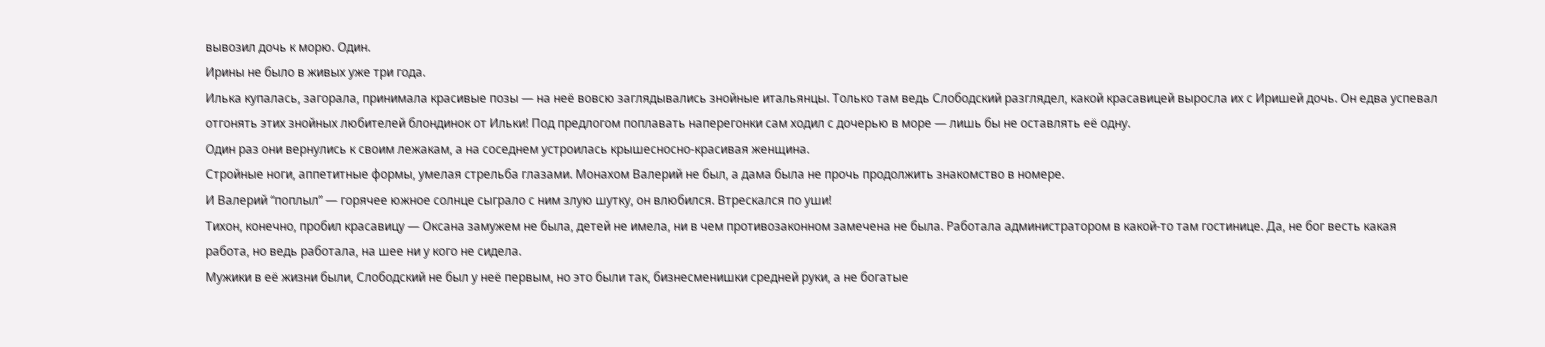вывозил дочь к морю. Один.
Ирины не было в живых уже три года.
Илька купалась, загорала, принимала красивые позы — на неё вовсю заглядывались знойные итальянцы. Только там ведь Слободский разглядел, какой красавицей выросла их с Иришей дочь. Он едва успевал отгонять этих знойных любителей блондинок от Ильки! Под предлогом поплавать наперегонки сам ходил с дочерью в море — лишь бы не оставлять её одну.
Один раз они вернулись к своим лежакам, а на соседнем устроилась крышесносно-красивая женщина.
Стройные ноги, аппетитные формы, умелая стрельба глазами. Монахом Валерий не был, а дама была не прочь продолжить знакомство в номере.
И Валерий “поплыл” — горячее южное солнце сыграло с ним злую шутку, он влюбился. Втрескался по уши!
Тихон, конечно, пробил красавицу — Оксана замужем не была, детей не имела, ни в чем противозаконном замечена не была. Работала администратором в какой-то там гостинице. Да, не бог весть какая работа, но ведь работала, на шее ни у кого не сидела.
Мужики в её жизни были, Слободский не был у неё первым, но это были так, бизнесменишки средней руки, а не богатые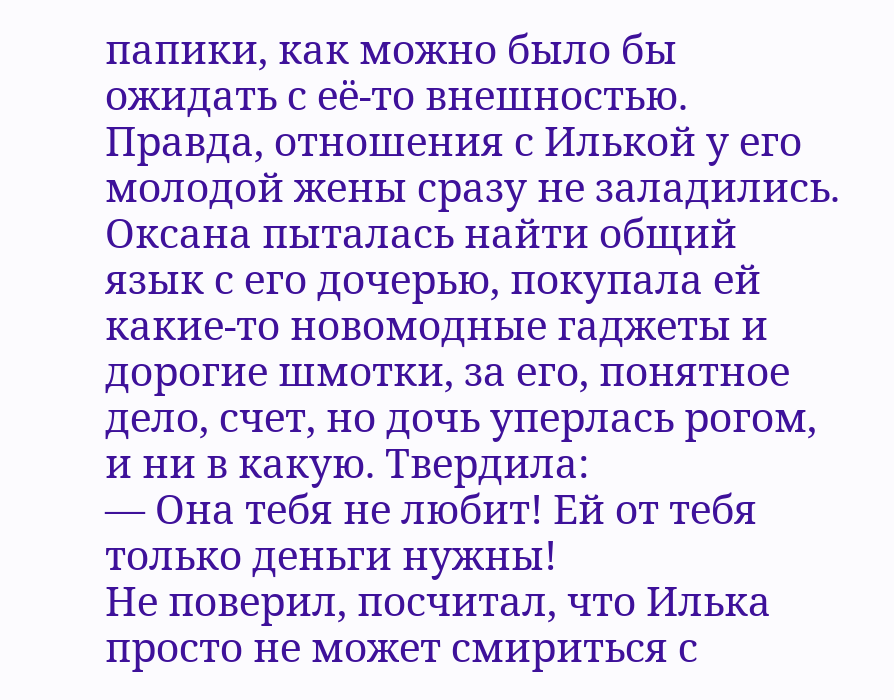папики, как можно было бы ожидать с её-то внешностью.
Правда, отношения с Илькой у его молодой жены сразу не заладились. Оксана пыталась найти общий язык с его дочерью, покупала ей какие-то новомодные гаджеты и дорогие шмотки, за его, понятное дело, счет, но дочь уперлась рогом, и ни в какую. Твердила:
— Она тебя не любит! Ей от тебя только деньги нужны!
Не поверил, посчитал, что Илька просто не может смириться с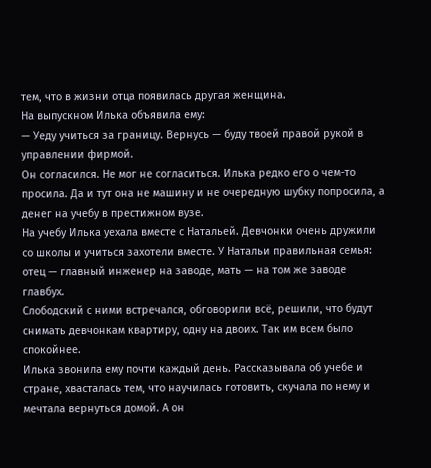тем, что в жизни отца появилась другая женщина.
На выпускном Илька объявила ему:
— Уеду учиться за границу. Вернусь — буду твоей правой рукой в управлении фирмой.
Он согласился. Не мог не согласиться. Илька редко его о чем-то просила. Да и тут она не машину и не очередную шубку попросила, а денег на учебу в престижном вузе.
На учебу Илька уехала вместе с Натальей. Девчонки очень дружили со школы и учиться захотели вместе. У Натальи правильная семья: отец — главный инженер на заводе, мать — на том же заводе главбух.
Слободский с ними встречался, обговорили всё, решили, что будут снимать девчонкам квартиру, одну на двоих. Так им всем было спокойнее.
Илька звонила ему почти каждый день. Рассказывала об учебе и стране, хвасталась тем, что научилась готовить, скучала по нему и мечтала вернуться домой. А он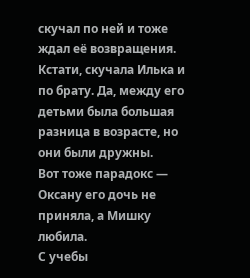скучал по ней и тоже ждал её возвращения. Кстати, скучала Илька и по брату. Да, между его детьми была большая разница в возрасте, но они были дружны.
Вот тоже парадокс — Оксану его дочь не приняла, а Мишку любила.
С учебы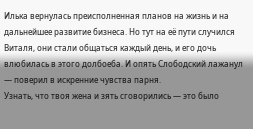Илька вернулась преисполненная планов на жизнь и на дальнейшее развитие бизнеса. Но тут на её пути случился Виталя, они стали общаться каждый день, и его дочь влюбилась в этого долбоеба. И опять Слободский лажанул — поверил в искренние чувства парня.
Узнать, что твоя жена и зять сговорились — это было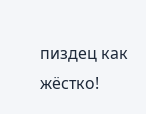пиздец как жёстко!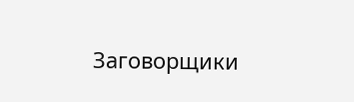Заговорщики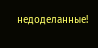недоделанные!